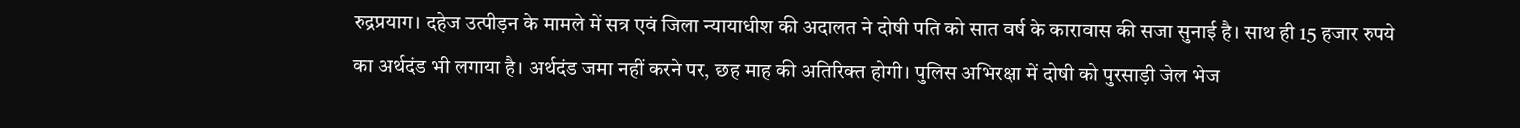रुद्रप्रयाग। दहेज उत्पीड़न के मामले में सत्र एवं जिला न्यायाधीश की अदालत ने दोषी पति को सात वर्ष के कारावास की सजा सुनाई है। साथ ही 15 हजार रुपये का अर्थदंड भी लगाया है। अर्थदंड जमा नहीं करने पर, छह माह की अतिरिक्त होगी। पुलिस अभिरक्षा में दोषी को पुरसाड़ी जेल भेज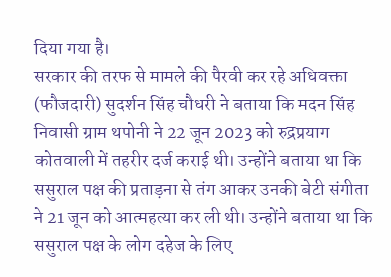दिया गया है।
सरकार की तरफ से मामले की पैरवी कर रहे अधिवक्ता (फौजदारी) सुदर्शन सिंह चौधरी ने बताया कि मदन सिंह निवासी ग्राम थपोनी ने 22 जून 2023 को रुद्रप्रयाग कोतवाली में तहरीर दर्ज कराई थी। उन्होंने बताया था कि ससुराल पक्ष की प्रताड़ना से तंग आकर उनकी बेटी संगीता ने 21 जून को आत्महत्या कर ली थी। उन्होंने बताया था कि ससुराल पक्ष के लोग दहेज के लिए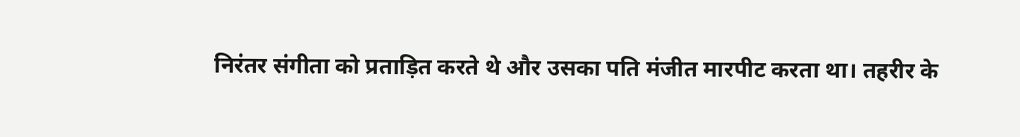निरंतर संगीता को प्रताड़ित करते थे और उसका पति मंजीत मारपीट करता था। तहरीर के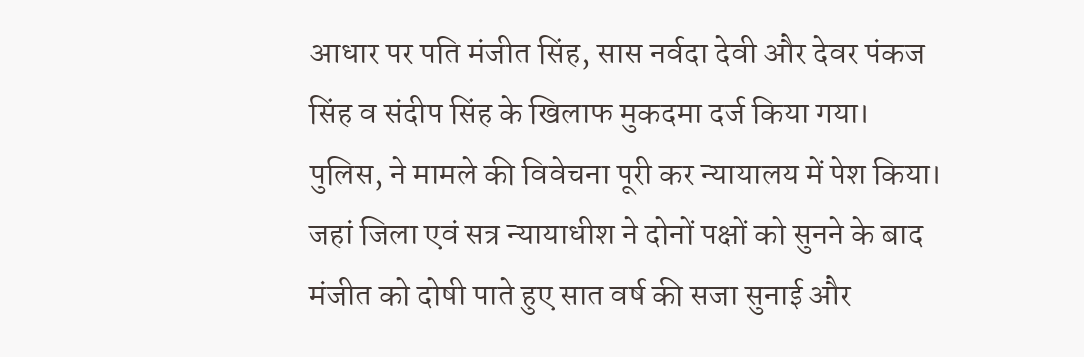आधार पर पति मंजीत सिंह, सास नर्वदा देवी और देवर पंकज सिंह व संदीप सिंह के खिलाफ मुकदमा दर्ज किया गया। पुलिस, ने मामले की विवेचना पूरी कर न्यायालय में पेश किया। जहां जिला एवं सत्र न्यायाधीश ने दोनों पक्षों को सुनने के बाद मंजीत को दोषी पाते हुए सात वर्ष की सजा सुनाई और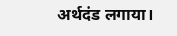अर्थदंड लगाया।